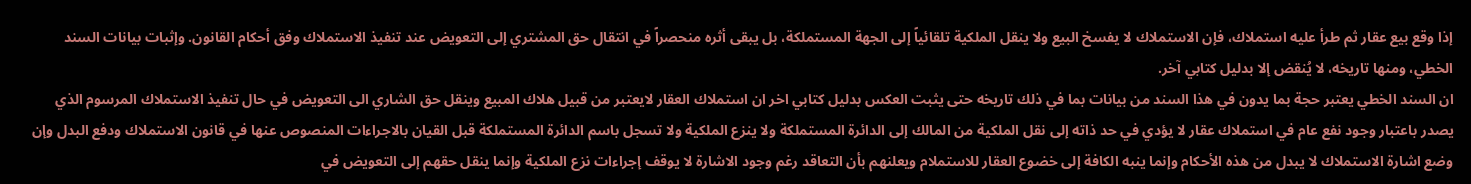إذا وقع بيع عقار ثم طرأ عليه استملاك، فإن الاستملاك لا يفسخ البيع ولا ينقل الملكية تلقائياً إلى الجهة المستملكة، بل يبقى أثره منحصراً في انتقال حق المشتري إلى التعويض عند تنفيذ الاستملاك وفق أحكام القانون. وإثبات بيانات السند الخطي، ومنها تاريخه، لا يُنقض إلا بدليل كتابي آخر.
ان السند الخطي يعتبر حجة بما يدون في هذا السند من بيانات بما في ذلك تاريخه حتى يثبت العكس بدليل كتابي اخر ان استملاك العقار لايعتبر من قبيل هلاك المبيع وينقل حق الشاري الى التعويض في حال تنفيذ الاستملاك المرسوم الذي يصدر باعتبار وجود نفع عام في استملاك عقار لا يؤدي في حد ذاته إلى نقل الملكية من المالك إلى الدائرة المستملكة ولا ينزع الملكية ولا تسجل باسم الدائرة المستملكة قبل القيان بالاجراءات المنصوص عنها في قانون الاستملاك ودفع البدل وإن وضع اشارة الاستملاك لا يبدل من هذه الأحكام وإنما ينبه الكافة إلى خضوع العقار للاستملام ويعلنهم بأن التعاقد رغم وجود الاشارة لا يوقف إجراءات نزع الملكية وإنما ينقل حقهم إلى التعويض في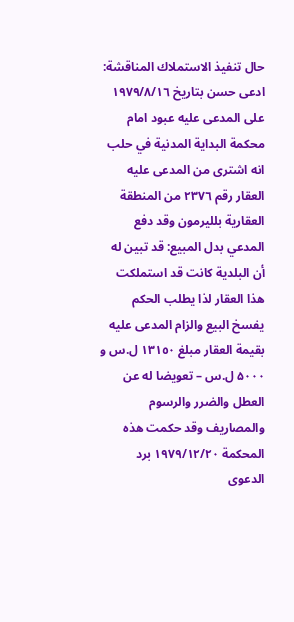حال تنفيذ الاستملاك المناقشة: ادعى حسن بتاريخ ۱۹۷۹/۸/١٦ على المدعى عليه عبود امام محكمة البداية المدنية في حلب انه اشترى من المدعى عليه العقار رقم ٢٣٧٦ من المنطقة العقارية بلليرمون وقد دفع المدعي بدل المبيع: قد تبين له أن البلدية كانت قد استملكت هذا العقار لذا يطلب الحكم يفسخ البيع والزام المدعى عليه بقيمة العقار مبلغ ١٣١٥٠ ل.س و ۵۰۰۰ ل.س – تعويضا له عن العطل والضرر والرسوم والمصاريف وقد حكمت هذه المحكمة ۱۹۷۹/۱۲/۲۰ برد الدعوى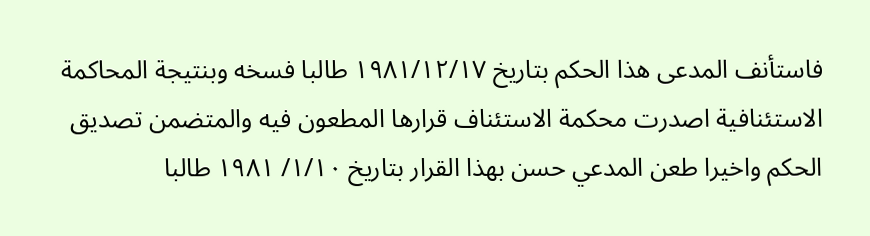فاستأنف المدعى هذا الحكم بتاريخ ۱۹۸۱/۱۲/۱۷ طالبا فسخه وبنتيجة المحاكمة الاستئنافية اصدرت محكمة الاستئناف قرارها المطعون فيه والمتضمن تصديق الحكم واخيرا طعن المدعي حسن بهذا القرار بتاريخ ١/١٠/ ۱۹۸۱ طالبا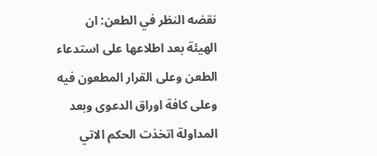نقضه النظر في الطعن: ان الهيئة بعد اطلاعها على استدعاء الطعن وعلى القرار المطعون فيه وعلى كافة اوراق الدعوى وبعد المداولة اتخذت الحكم الاتي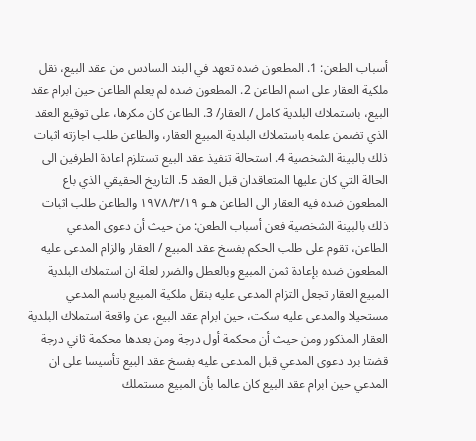أسباب الطعن: 1. المطعون ضده تعهد في البند السادس من عقد البيع، نقل ملكية العقار على اسم الطاعن 2. المطعون ضده لم يعلم الطاعن حين ابرام عقد البيع، باستملاك البلدية كامل / العقار/ 3. الطاعن كان مكرها، على توقيع العقد الذي تضمن علمه باستملاك البلدية المبيع العقار، والطاعن طلب اجازته اثبات ذلك بالبينة الشخصية 4. استحالة تنفيذ عقد البيع تستلزم اعادة الطرفين الى الحالة التي كان عليها المتعاقدان قبل العقد 5. التاريخ الحقيقي الذي باع المطعون ضده فيه العقار الى الطاعن هـو ١٩٧٨/٣/١٩ والطاعن طلب اثبات ذلك بالبينة الشخصية فعن أسباب الطعن: من حيث أن دعوى المدعي الطاعن، تقوم على طلب الحكم بفسخ عقد المبيع / العقار والزام المدعى عليه المطعون ضده بإعادة ثمن المبيع وبالعطل والضرر لعلة ان استملاك البلدية المبيع العقار تجعل التزام المدعى عليه بنقل ملكية المبيع باسم المدعي مستحيلا والمدعى عليه سكت، حين ابرام عقد البيع، عن واقعة استملاك البلدية العقار المذكور ومن حيث أن محكمة أول درجة ومن بعدها محكمة ثاني درجة قضتا برد دعوى المدعي قبل المدعى عليه بفسخ عقد البيع تأسيسا على ان المدعي حين ابرام عقد البيع كان عالما بأن المبيع مستملك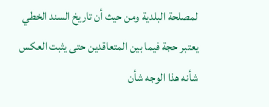لمصلحة البلدية ومن حيث أن تاريخ السند الخطي يعتبر حجة فيما بين المتعاقدين حتى يثبت العكس شأنه هذا الوجه شأن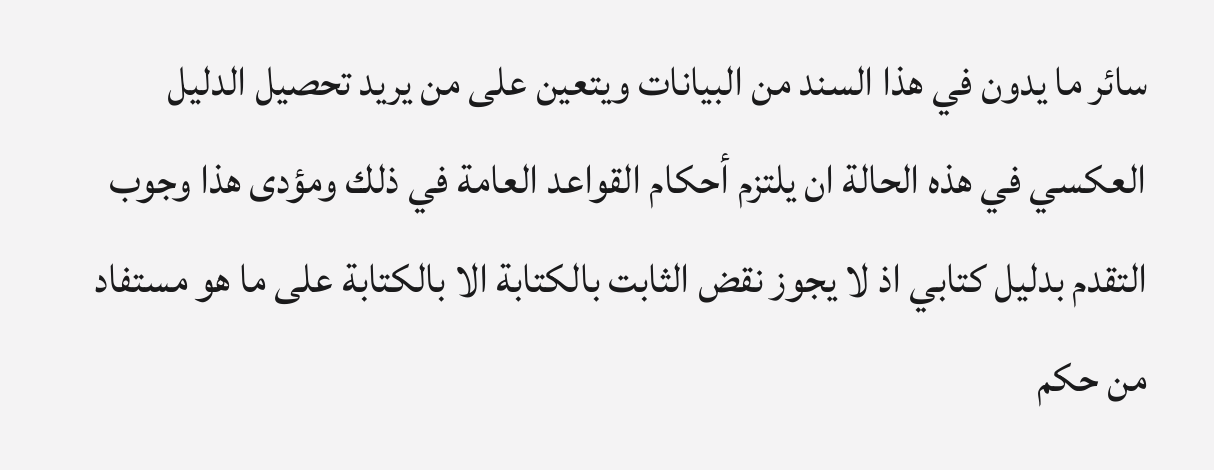سائر ما يدون في هذا السند من البيانات ويتعين على من يريد تحصيل الدليل العكسي في هذه الحالة ان يلتزم أحكام القواعد العامة في ذلك ومؤدى هذا وجوب التقدم بدليل كتابي اذ لا يجوز نقض الثابت بالكتابة الا بالكتابة على ما هو مستفاد من حكم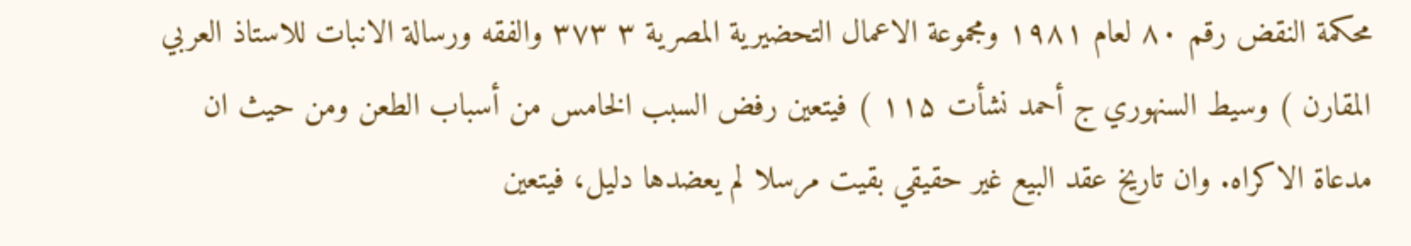محكمة النقض رقم ۸۰ لعام ۱۹۸۱ ومجموعة الاعمال التحضيرية المصرية ٣ ۳۷۳ والفقه ورسالة الانبات للاستاذ العربي المقارن ) وسيط السنهوري ج أحمد نشأت ۱۱۵ ) فيتعين رفض السبب الخامس من أسباب الطعن ومن حيث ان مدعاة الاكراه. وان تاريخ عقد البيع غير حقيقي بقيت مرسلا لم يعضدها دليل، فيتعين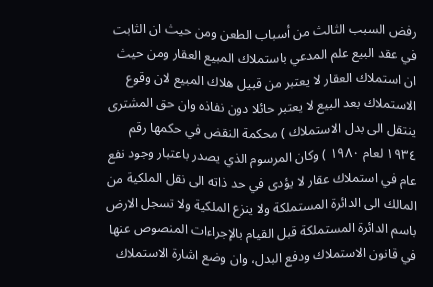رفض السبب الثالث من أسباب الطعن ومن حيث ان الثابت في عقد البيع علم المدعي باستملاك المبيع العقار ومن حيث ان استملاك العقار لا يعتبر من قبيل هلاك المبيع لان وقوع الاستملاك بعد البيع لا يعتبر حائلا دون نفاذه وان حق المشترى ينتقل الى بدل الاستملاك ) محكمة النقض في حكمها رقم ۱۹٣٤ لعام ۱۹۸۰ ) وكان المرسوم الذي يصدر باعتبار وجود نفع عام في استملاك عقار لا يؤدى في حد ذاته الى نقل الملكية من المالك الى الدائرة المستملكة ولا ينزع الملكية ولا تسجل الارض باسم الدائرة المستملكة قبل القيام بالإجراءات المنصوص عنها في قانون الاستملاك ودفع البدل، وان وضع اشارة الاستملاك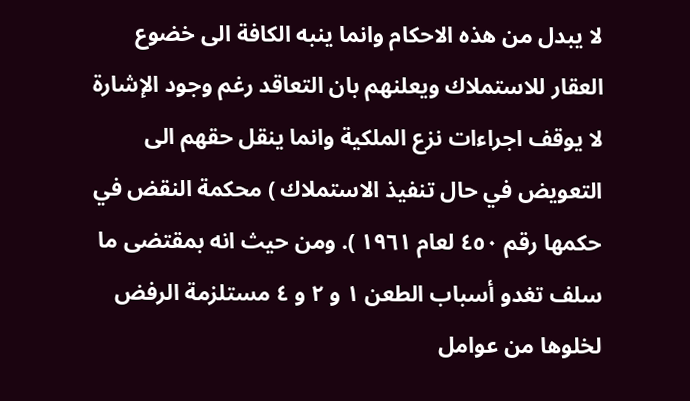لا يبدل من هذه الاحكام وانما ينبه الكافة الى خضوع العقار للاستملاك ويعلنهم بان التعاقد رغم وجود الإشارة لا يوقف اجراءات نزع الملكية وانما ينقل حقهم الى التعويض في حال تنفيذ الاستملاك ) محكمة النقض في حكمها رقم ٤٥٠ لعام ١٩٦١ ). ومن حيث انه بمقتضى ما سلف تغدو أسباب الطعن ١ و ٢ و ٤ مستلزمة الرفض لخلوها من عوامل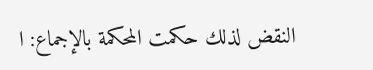النقض لذلك حكمت المحكمة بالإجماع: ا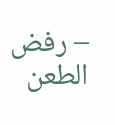– رفض الطعن